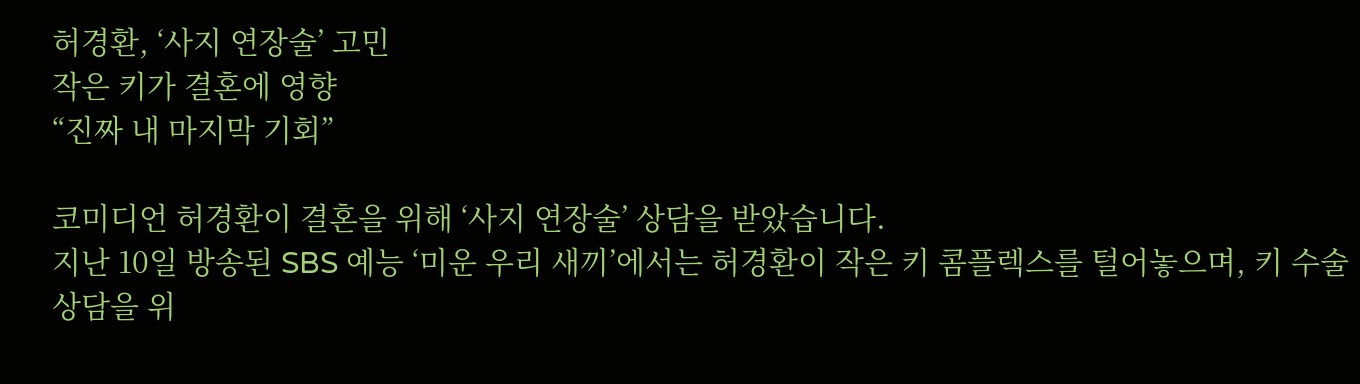허경환, ‘사지 연장술’ 고민
작은 키가 결혼에 영향
“진짜 내 마지막 기회”

코미디언 허경환이 결혼을 위해 ‘사지 연장술’ 상담을 받았습니다.
지난 10일 방송된 SBS 예능 ‘미운 우리 새끼’에서는 허경환이 작은 키 콤플렉스를 털어놓으며, 키 수술 상담을 위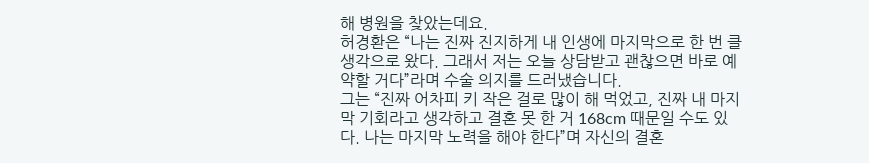해 병원을 찾았는데요.
허경환은 “나는 진짜 진지하게 내 인생에 마지막으로 한 번 클 생각으로 왔다. 그래서 저는 오늘 상담받고 괜찮으면 바로 예약할 거다”라며 수술 의지를 드러냈습니다.
그는 “진짜 어차피 키 작은 걸로 많이 해 먹었고, 진짜 내 마지막 기회라고 생각하고 결혼 못 한 거 168cm 때문일 수도 있다. 나는 마지막 노력을 해야 한다”며 자신의 결혼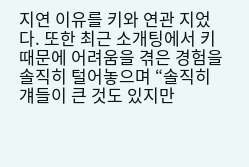지연 이유를 키와 연관 지었다. 또한 최근 소개팅에서 키 때문에 어려움을 겪은 경험을 솔직히 털어놓으며 “솔직히 걔들이 큰 것도 있지만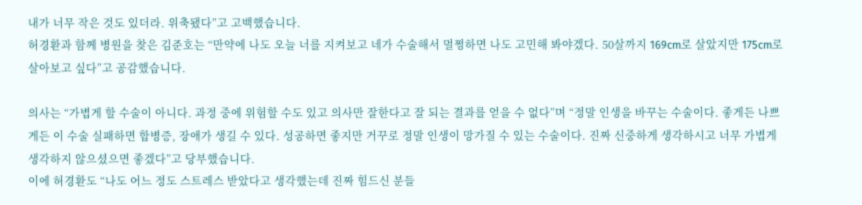내가 너무 작은 것도 있더라. 위축됐다”고 고백했습니다.
허경환과 함께 병원을 찾은 김준호는 “만약에 나도 오늘 너를 지켜보고 네가 수술해서 멀쩡하면 나도 고민해 봐야겠다. 50살까지 169cm로 살았지만 175cm로 살아보고 싶다”고 공감했습니다.

의사는 “가볍게 할 수술이 아니다. 과정 중에 위험할 수도 있고 의사만 잘한다고 잘 되는 결과를 얻을 수 없다”며 “정말 인생을 바꾸는 수술이다. 좋게든 나쁘게든 이 수술 실패하면 합병증, 장애가 생길 수 있다. 성공하면 좋지만 거꾸로 정말 인생이 망가질 수 있는 수술이다. 진짜 신중하게 생각하시고 너무 가볍게 생각하지 않으셨으면 좋겠다”고 당부했습니다.
이에 허경환도 “나도 어느 정도 스트레스 받았다고 생각했는데 진짜 힘드신 분들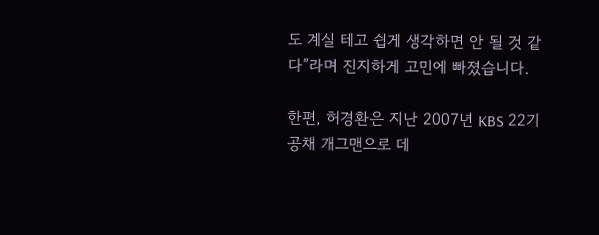도 계실 테고 쉽게 생각하면 안 될 것 같다”라며 진지하게 고민에 빠졌습니다.

한편, 허경환은 지난 2007년 KBS 22기 공채 개그맨으로 데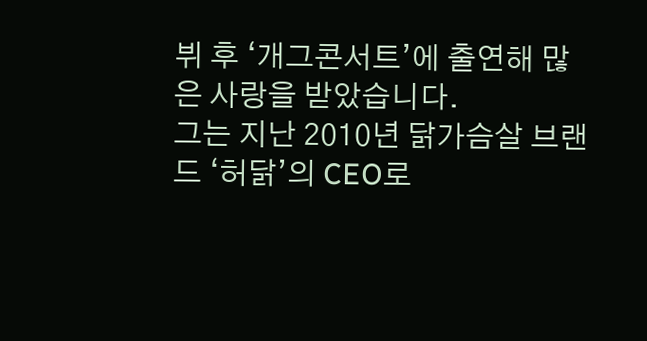뷔 후 ‘개그콘서트’에 출연해 많은 사랑을 받았습니다.
그는 지난 2010년 닭가슴살 브랜드 ‘허닭’의 CEO로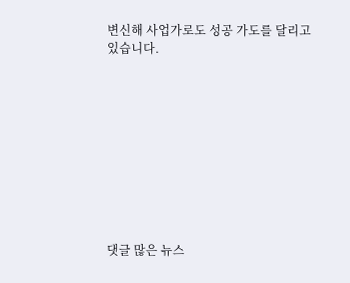변신해 사업가로도 성공 가도를 달리고 있습니다.










댓글 많은 뉴스